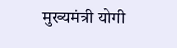मुख्यमंत्री योगी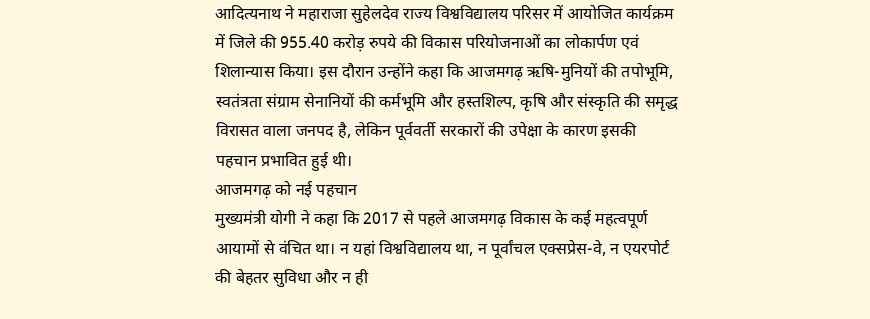आदित्यनाथ ने महाराजा सुहेलदेव राज्य विश्वविद्यालय परिसर में आयोजित कार्यक्रम में जिले की 955.40 करोड़ रुपये की विकास परियोजनाओं का लोकार्पण एवं शिलान्यास किया। इस दौरान उन्होंने कहा कि आजमगढ़ ऋषि-मुनियों की तपोभूमि, स्वतंत्रता संग्राम सेनानियों की कर्मभूमि और हस्तशिल्प, कृषि और संस्कृति की समृद्ध विरासत वाला जनपद है, लेकिन पूर्ववर्ती सरकारों की उपेक्षा के कारण इसकी पहचान प्रभावित हुई थी।
आजमगढ़ को नई पहचान
मुख्यमंत्री योगी ने कहा कि 2017 से पहले आजमगढ़ विकास के कई महत्वपूर्ण आयामों से वंचित था। न यहां विश्वविद्यालय था, न पूर्वांचल एक्सप्रेस-वे, न एयरपोर्ट की बेहतर सुविधा और न ही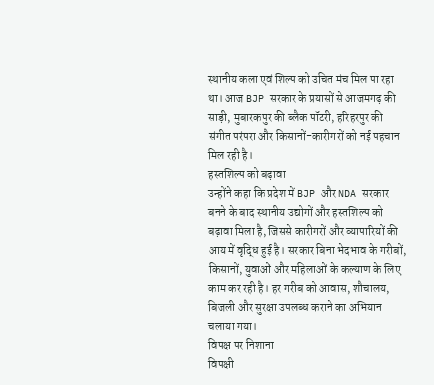स्थानीय कला एवं शिल्प को उचित मंच मिल पा रहा था। आज BJP सरकार के प्रयासों से आजमगढ़ की साड़ी, मुबारकपुर की ब्लैक पॉटरी, हरिहरपुर की संगीत परंपरा और किसानों-कारीगरों को नई पहचान मिल रही है।
हस्तशिल्प को बढ़ावा
उन्होंने कहा कि प्रदेश में BJP और NDA सरकार बनने के बाद स्थानीय उद्योगों और हस्तशिल्प को बढ़ावा मिला है, जिससे कारीगरों और व्यापारियों की आय में वृद्धि हुई है। सरकार बिना भेदभाव के गरीबों, किसानों, युवाओं और महिलाओं के कल्याण के लिए काम कर रही है। हर गरीब को आवास, शौचालय, बिजली और सुरक्षा उपलब्ध कराने का अभियान चलाया गया।
विपक्ष पर निशाना
विपक्षी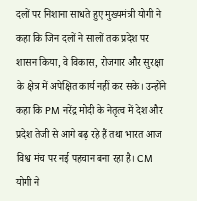दलों पर निशाना साधते हुए मुख्यमंत्री योगी ने कहा कि जिन दलों ने सालों तक प्रदेश पर शासन किया, वे विकास, रोजगार और सुरक्षा के क्षेत्र में अपेक्षित कार्य नहीं कर सके। उन्होंने कहा कि PM नरेंद्र मोदी के नेतृत्व में देश और प्रदेश तेजी से आगे बढ़ रहे हैं तथा भारत आज विश्व मंच पर नई पहचान बना रहा है। CM योगी ने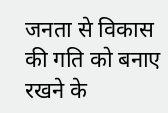जनता से विकास की गति को बनाए रखने के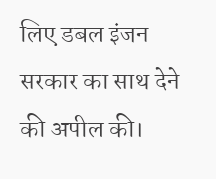लिए डबल इंजन सरकार का साथ देने की अपील की।